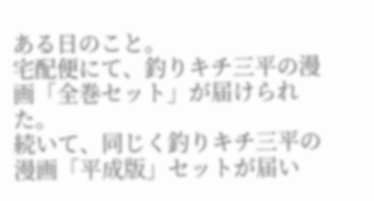ある日のこと。
宅配便にて、釣りキチ三平の漫画「全巻セット」が届けられた。
続いて、同じく釣りキチ三平の漫画「平成版」セットが届い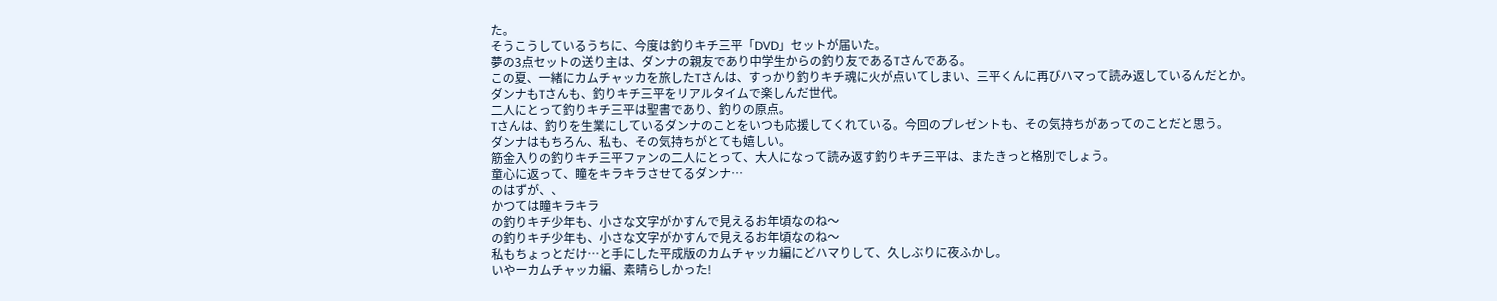た。
そうこうしているうちに、今度は釣りキチ三平「DVD」セットが届いた。
夢の3点セットの送り主は、ダンナの親友であり中学生からの釣り友であるTさんである。
この夏、一緒にカムチャッカを旅したTさんは、すっかり釣りキチ魂に火が点いてしまい、三平くんに再びハマって読み返しているんだとか。
ダンナもTさんも、釣りキチ三平をリアルタイムで楽しんだ世代。
二人にとって釣りキチ三平は聖書であり、釣りの原点。
Tさんは、釣りを生業にしているダンナのことをいつも応援してくれている。今回のプレゼントも、その気持ちがあってのことだと思う。
ダンナはもちろん、私も、その気持ちがとても嬉しい。
筋金入りの釣りキチ三平ファンの二人にとって、大人になって読み返す釣りキチ三平は、またきっと格別でしょう。
童心に返って、瞳をキラキラさせてるダンナ…
のはずが、、
かつては瞳キラキラ
の釣りキチ少年も、小さな文字がかすんで見えるお年頃なのね〜
の釣りキチ少年も、小さな文字がかすんで見えるお年頃なのね〜
私もちょっとだけ…と手にした平成版のカムチャッカ編にどハマりして、久しぶりに夜ふかし。
いやーカムチャッカ編、素晴らしかった!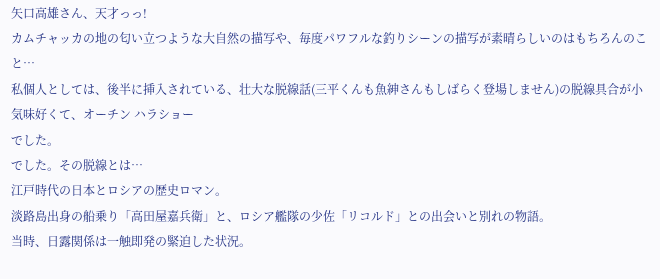矢口高雄さん、天才っっ!
カムチャッカの地の匂い立つような大自然の描写や、毎度パワフルな釣りシーンの描写が素晴らしいのはもちろんのこと…
私個人としては、後半に挿入されている、壮大な脱線話(三平くんも魚紳さんもしばらく登場しません)の脱線具合が小気味好くて、オーチン ハラショー
でした。
でした。その脱線とは…
江戸時代の日本とロシアの歴史ロマン。
淡路島出身の船乗り「高田屋嘉兵衛」と、ロシア艦隊の少佐「リコルド」との出会いと別れの物語。
当時、日露関係は一触即発の緊迫した状況。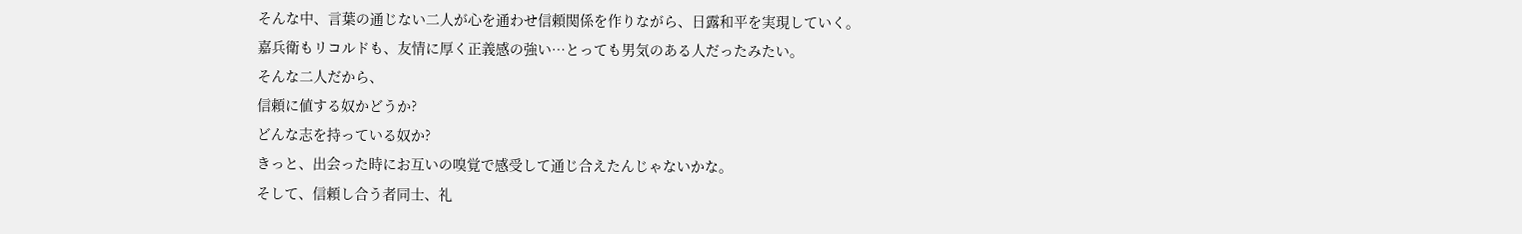そんな中、言葉の通じない二人が心を通わせ信頼関係を作りながら、日露和平を実現していく。
嘉兵衛もリコルドも、友情に厚く正義感の強い…とっても男気のある人だったみたい。
そんな二人だから、
信頼に値する奴かどうか?
どんな志を持っている奴か?
きっと、出会った時にお互いの嗅覚で感受して通じ合えたんじゃないかな。
そして、信頼し合う者同士、礼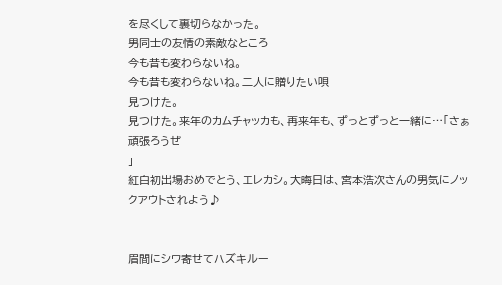を尽くして裏切らなかった。
男同士の友情の素敵なところ
今も昔も変わらないね。
今も昔も変わらないね。二人に贈りたい唄
見つけた。
見つけた。来年のカムチャッカも、再来年も、ずっとずっと一緒に…「さぁ頑張ろうぜ
」
紅白初出場おめでとう、エレカシ。大晦日は、宮本浩次さんの男気にノックアウトされよう♪


眉間にシワ寄せてハズキルー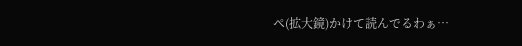ペ(拡大鏡)かけて読んでるわぁ…